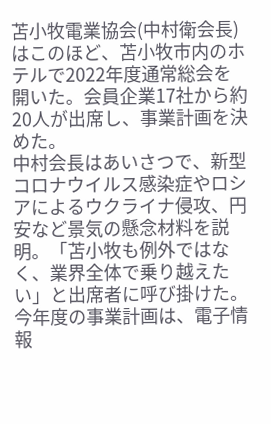苫小牧電業協会(中村衛会長)はこのほど、苫小牧市内のホテルで2022年度通常総会を開いた。会員企業17社から約20人が出席し、事業計画を決めた。
中村会長はあいさつで、新型コロナウイルス感染症やロシアによるウクライナ侵攻、円安など景気の懸念材料を説明。「苫小牧も例外ではなく、業界全体で乗り越えたい」と出席者に呼び掛けた。
今年度の事業計画は、電子情報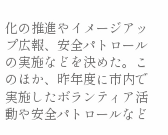化の推進やイメージアップ広報、安全パトロールの実施などを決めた。このほか、昨年度に市内で実施したボランティア活動や安全パトロールなど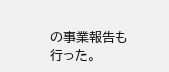の事業報告も行った。